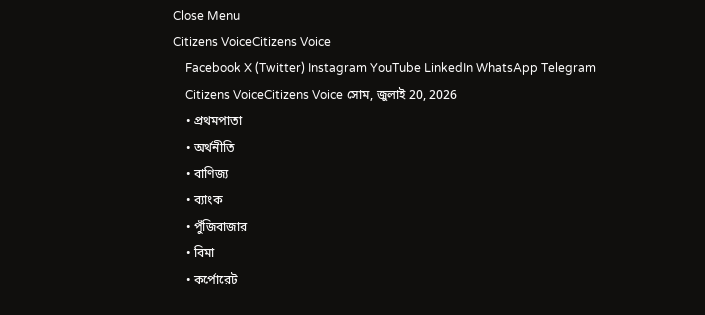Close Menu
Citizens VoiceCitizens Voice
    Facebook X (Twitter) Instagram YouTube LinkedIn WhatsApp Telegram
    Citizens VoiceCitizens Voice সোম, জুলাই 20, 2026
    • প্রথমপাতা
    • অর্থনীতি
    • বাণিজ্য
    • ব্যাংক
    • পুঁজিবাজার
    • বিমা
    • কর্পোরেট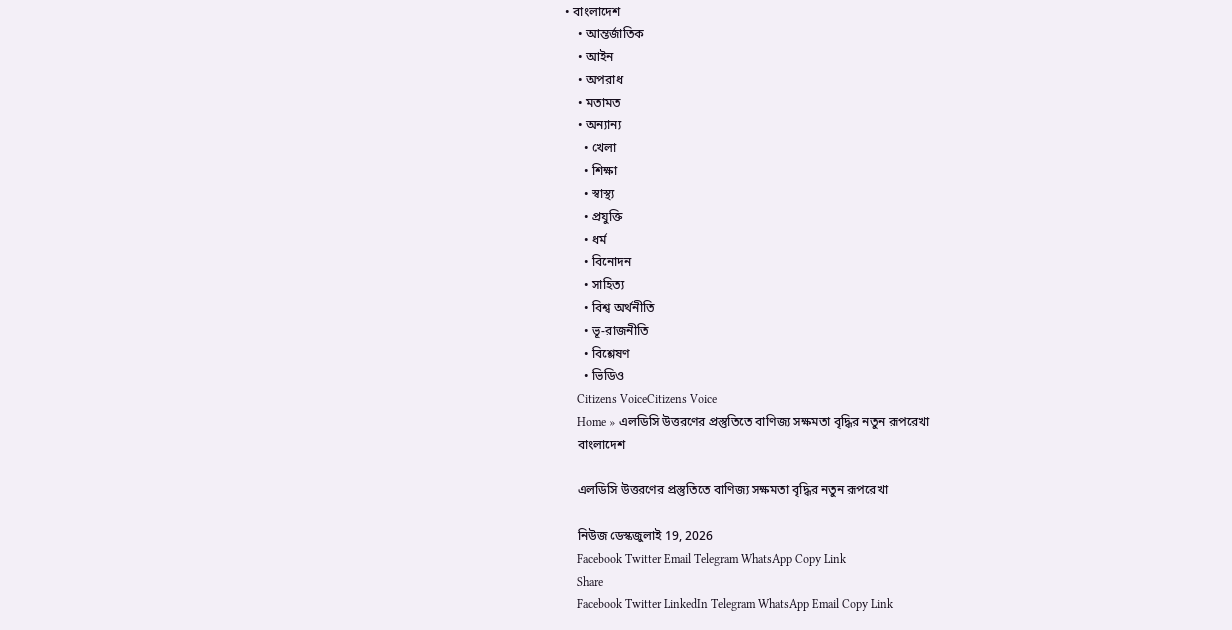• বাংলাদেশ
    • আন্তর্জাতিক
    • আইন
    • অপরাধ
    • মতামত
    • অন্যান্য
      • খেলা
      • শিক্ষা
      • স্বাস্থ্য
      • প্রযুক্তি
      • ধর্ম
      • বিনোদন
      • সাহিত্য
      • বিশ্ব অর্থনীতি
      • ভূ-রাজনীতি
      • বিশ্লেষণ
      • ভিডিও
    Citizens VoiceCitizens Voice
    Home » এলডিসি উত্তরণের প্রস্তুতিতে বাণিজ্য সক্ষমতা বৃদ্ধির নতুন রূপরেখা
    বাংলাদেশ

    এলডিসি উত্তরণের প্রস্তুতিতে বাণিজ্য সক্ষমতা বৃদ্ধির নতুন রূপরেখা

    নিউজ ডেস্কজুলাই 19, 2026
    Facebook Twitter Email Telegram WhatsApp Copy Link
    Share
    Facebook Twitter LinkedIn Telegram WhatsApp Email Copy Link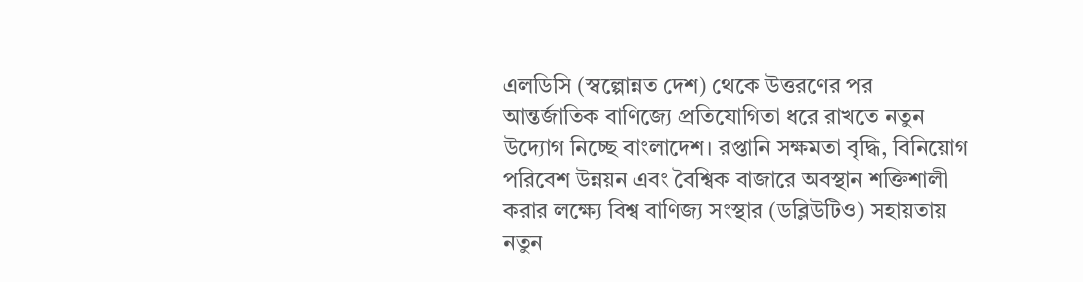এলডিসি (স্বল্পোন্নত দেশ) থেকে উত্তরণের পর আন্তর্জাতিক বাণিজ্যে প্রতিযোগিতা ধরে রাখতে নতুন উদ্যোগ নিচ্ছে বাংলাদেশ। রপ্তানি সক্ষমতা বৃদ্ধি, বিনিয়োগ পরিবেশ উন্নয়ন এবং বৈশ্বিক বাজারে অবস্থান শক্তিশালী করার লক্ষ্যে বিশ্ব বাণিজ্য সংস্থার (ডব্লিউটিও) সহায়তায় নতুন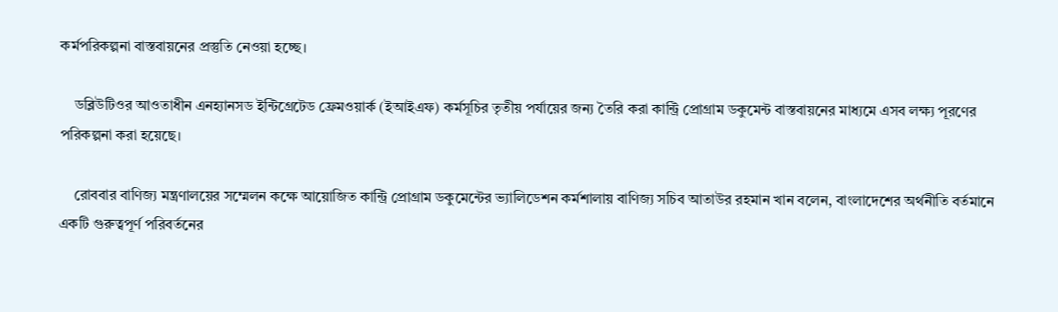কর্মপরিকল্পনা বাস্তবায়নের প্রস্তুতি নেওয়া হচ্ছে।

    ডব্লিউটিওর আওতাধীন এনহ্যানসড ইন্টিগ্রেটেড ফ্রেমওয়ার্ক (ইআইএফ) কর্মসূচির তৃতীয় পর্যায়ের জন্য তৈরি করা কান্ট্রি প্রোগ্রাম ডকুমেন্ট বাস্তবায়নের মাধ্যমে এসব লক্ষ্য পূরণের পরিকল্পনা করা হয়েছে।

    রোববার বাণিজ্য মন্ত্রণালয়ের সম্মেলন কক্ষে আয়োজিত কান্ট্রি প্রোগ্রাম ডকুমেন্টের ভ্যালিডেশন কর্মশালায় বাণিজ্য সচিব আতাউর রহমান খান বলেন, বাংলাদেশের অর্থনীতি বর্তমানে একটি গুরুত্বপূর্ণ পরিবর্তনের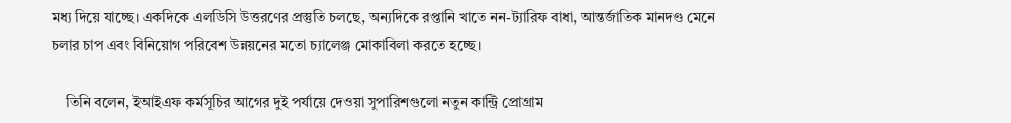মধ্য দিয়ে যাচ্ছে। একদিকে এলডিসি উত্তরণের প্রস্তুতি চলছে, অন্যদিকে রপ্তানি খাতে নন-ট্যারিফ বাধা, আন্তর্জাতিক মানদণ্ড মেনে চলার চাপ এবং বিনিয়োগ পরিবেশ উন্নয়নের মতো চ্যালেঞ্জ মোকাবিলা করতে হচ্ছে।

    তিনি বলেন, ইআইএফ কর্মসূচির আগের দুই পর্যায়ে দেওয়া সুপারিশগুলো নতুন কান্ট্রি প্রোগ্রাম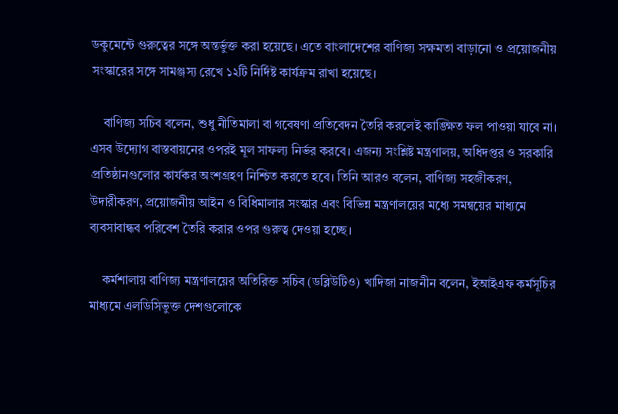ডকুমেন্টে গুরুত্বের সঙ্গে অন্তর্ভুক্ত করা হয়েছে। এতে বাংলাদেশের বাণিজ্য সক্ষমতা বাড়ানো ও প্রয়োজনীয় সংস্কারের সঙ্গে সামঞ্জস্য রেখে ১২টি নির্দিষ্ট কার্যক্রম রাখা হয়েছে।

    বাণিজ্য সচিব বলেন, শুধু নীতিমালা বা গবেষণা প্রতিবেদন তৈরি করলেই কাঙ্ক্ষিত ফল পাওয়া যাবে না। এসব উদ্যোগ বাস্তবায়নের ওপরই মূল সাফল্য নির্ভর করবে। এজন্য সংশ্লিষ্ট মন্ত্রণালয়, অধিদপ্তর ও সরকারি প্রতিষ্ঠানগুলোর কার্যকর অংশগ্রহণ নিশ্চিত করতে হবে। তিনি আরও বলেন, বাণিজ্য সহজীকরণ, উদারীকরণ, প্রয়োজনীয় আইন ও বিধিমালার সংস্কার এবং বিভিন্ন মন্ত্রণালয়ের মধ্যে সমন্বয়ের মাধ্যমে ব্যবসাবান্ধব পরিবেশ তৈরি করার ওপর গুরুত্ব দেওয়া হচ্ছে।

    কর্মশালায় বাণিজ্য মন্ত্রণালয়ের অতিরিক্ত সচিব (ডব্লিউটিও) খাদিজা নাজনীন বলেন, ইআইএফ কর্মসূচির মাধ্যমে এলডিসিভুক্ত দেশগুলোকে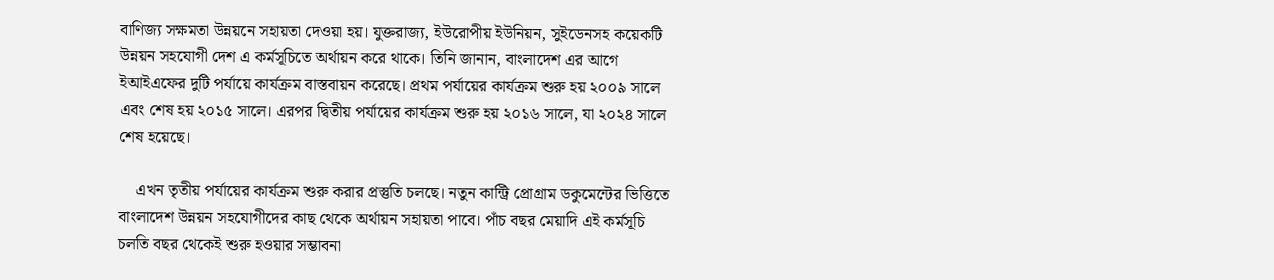বাণিজ্য সক্ষমতা উন্নয়নে সহায়তা দেওয়া হয়। যুক্তরাজ্য, ইউরোপীয় ইউনিয়ন, সুইডেনসহ কয়েকটি উন্নয়ন সহযোগী দেশ এ কর্মসূচিতে অর্থায়ন করে থাকে। তিনি জানান, বাংলাদেশ এর আগে ইআইএফের দুটি পর্যায়ে কার্যক্রম বাস্তবায়ন করেছে। প্রথম পর্যায়ের কার্যক্রম শুরু হয় ২০০৯ সালে এবং শেষ হয় ২০১৫ সালে। এরপর দ্বিতীয় পর্যায়ের কার্যক্রম শুরু হয় ২০১৬ সালে, যা ২০২৪ সালে শেষ হয়েছে।

    এখন তৃতীয় পর্যায়ের কার্যক্রম শুরু করার প্রস্তুতি চলছে। নতুন কান্ট্রি প্রোগ্রাম ডকুমেন্টের ভিত্তিতে বাংলাদেশ উন্নয়ন সহযোগীদের কাছ থেকে অর্থায়ন সহায়তা পাবে। পাঁচ বছর মেয়াদি এই কর্মসূচি চলতি বছর থেকেই শুরু হওয়ার সম্ভাবনা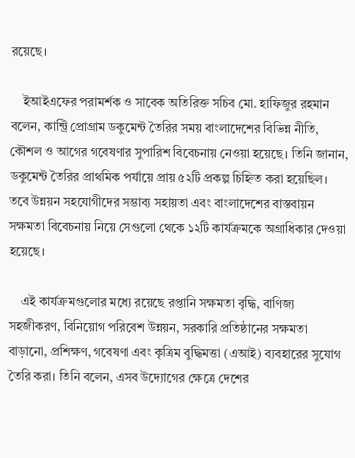রয়েছে।

    ইআইএফের পরামর্শক ও সাবেক অতিরিক্ত সচিব মো. হাফিজুর রহমান বলেন, কান্ট্রি প্রোগ্রাম ডকুমেন্ট তৈরির সময় বাংলাদেশের বিভিন্ন নীতি, কৌশল ও আগের গবেষণার সুপারিশ বিবেচনায় নেওয়া হয়েছে। তিনি জানান, ডকুমেন্ট তৈরির প্রাথমিক পর্যায়ে প্রায় ৫২টি প্রকল্প চিহ্নিত করা হয়েছিল। তবে উন্নয়ন সহযোগীদের সম্ভাব্য সহায়তা এবং বাংলাদেশের বাস্তবায়ন সক্ষমতা বিবেচনায় নিয়ে সেগুলো থেকে ১২টি কার্যক্রমকে অগ্রাধিকার দেওয়া হয়েছে।

    এই কার্যক্রমগুলোর মধ্যে রয়েছে রপ্তানি সক্ষমতা বৃদ্ধি, বাণিজ্য সহজীকরণ, বিনিয়োগ পরিবেশ উন্নয়ন, সরকারি প্রতিষ্ঠানের সক্ষমতা বাড়ানো, প্রশিক্ষণ, গবেষণা এবং কৃত্রিম বুদ্ধিমত্তা (এআই) ব্যবহারের সুযোগ তৈরি করা। তিনি বলেন, এসব উদ্যোগের ক্ষেত্রে দেশের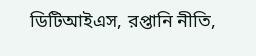ডিটিআইএস, রপ্তানি নীতি,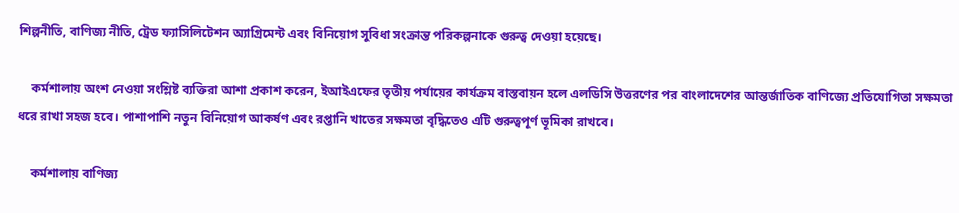শিল্পনীতি, বাণিজ্য নীতি, ট্রেড ফ্যাসিলিটেশন অ্যাগ্রিমেন্ট এবং বিনিয়োগ সুবিধা সংক্রান্ত পরিকল্পনাকে গুরুত্ব দেওয়া হয়েছে।

    কর্মশালায় অংশ নেওয়া সংশ্লিষ্ট ব্যক্তিরা আশা প্রকাশ করেন, ইআইএফের তৃতীয় পর্যায়ের কার্যক্রম বাস্তবায়ন হলে এলডিসি উত্তরণের পর বাংলাদেশের আন্তর্জাতিক বাণিজ্যে প্রতিযোগিতা সক্ষমতা ধরে রাখা সহজ হবে। পাশাপাশি নতুন বিনিয়োগ আকর্ষণ এবং রপ্তানি খাতের সক্ষমতা বৃদ্ধিতেও এটি গুরুত্বপূর্ণ ভূমিকা রাখবে।

    কর্মশালায় বাণিজ্য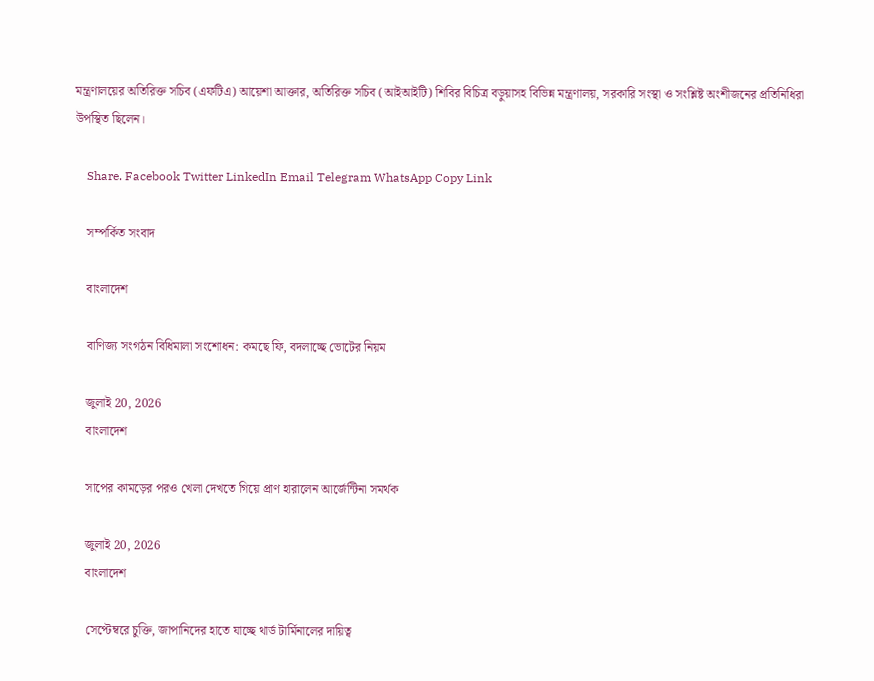মন্ত্রণালয়ের অতিরিক্ত সচিব (এফটিএ) আয়েশা আক্তার, অতিরিক্ত সচিব (আইআইটি) শিবির বিচিত্র বড়ুয়াসহ বিভিন্ন মন্ত্রণালয়, সরকারি সংস্থা ও সংশ্লিষ্ট অংশীজনের প্রতিনিধিরা উপস্থিত ছিলেন।

    Share. Facebook Twitter LinkedIn Email Telegram WhatsApp Copy Link

    সম্পর্কিত সংবাদ

    বাংলাদেশ

    বাণিজ্য সংগঠন বিধিমালা সংশোধন: কমছে ফি, বদলাচ্ছে ভোটের নিয়ম

    জুলাই 20, 2026
    বাংলাদেশ

    সাপের কামড়ের পরও খেলা দেখতে গিয়ে প্রাণ হারালেন আর্জেন্টিনা সমর্থক

    জুলাই 20, 2026
    বাংলাদেশ

    সেপ্টেম্বরে চুক্তি, জাপানিদের হাতে যাচ্ছে থার্ড টার্মিনালের দায়িত্ব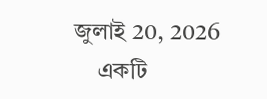জুলাই 20, 2026
    একটি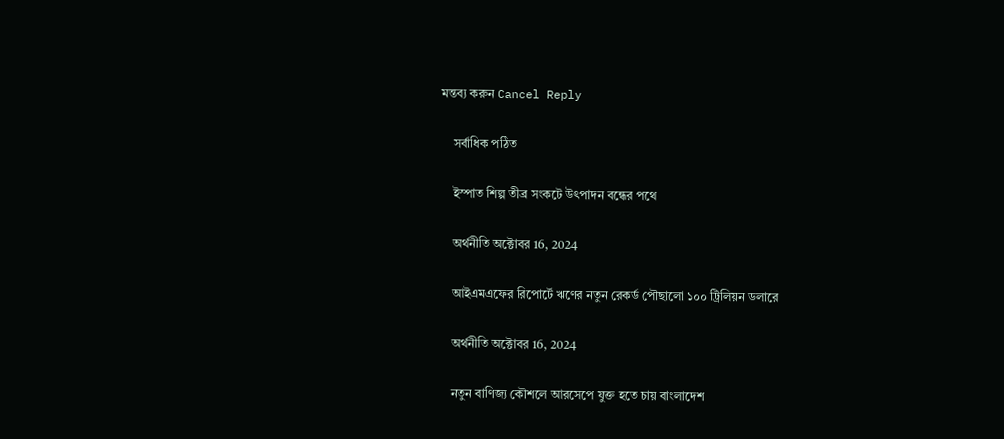মন্তব্য করুন Cancel Reply

    সর্বাধিক পঠিত

    ইস্পাত শিল্প তীব্র সংকটে উৎপাদন বন্ধের পথে

    অর্থনীতি অক্টোবর 16, 2024

    আইএমএফের রিপোর্টে ঋণের নতুন রেকর্ড পৌছালো ১০০ ট্রিলিয়ন ডলারে

    অর্থনীতি অক্টোবর 16, 2024

    নতুন বাণিজ্য কৌশলে আরসেপে যুক্ত হতে চায় বাংলাদেশ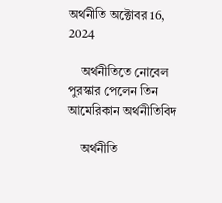অর্থনীতি অক্টোবর 16, 2024

    অর্থনীতিতে নোবেল পুরস্কার পেলেন তিন আমেরিকান অর্থনীতিবিদ

    অর্থনীতি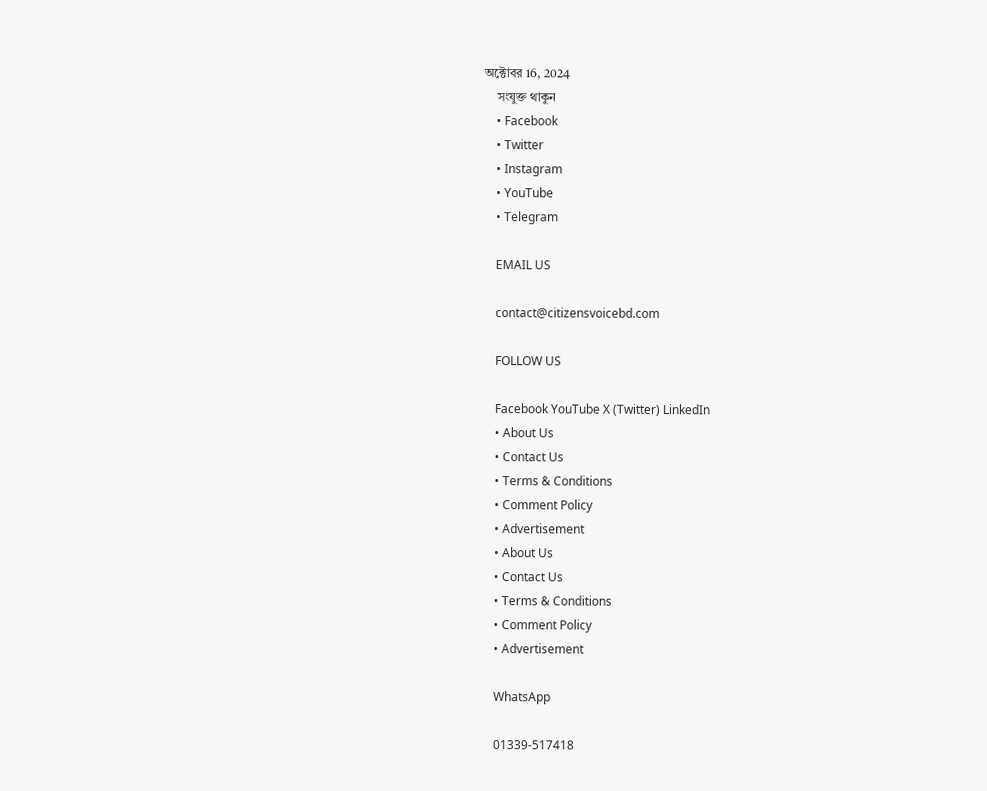অক্টোবর 16, 2024
    সংযুক্ত থাকুন
    • Facebook
    • Twitter
    • Instagram
    • YouTube
    • Telegram

    EMAIL US

    contact@citizensvoicebd.com

    FOLLOW US

    Facebook YouTube X (Twitter) LinkedIn
    • About Us
    • Contact Us
    • Terms & Conditions
    • Comment Policy
    • Advertisement
    • About Us
    • Contact Us
    • Terms & Conditions
    • Comment Policy
    • Advertisement

    WhatsApp

    01339-517418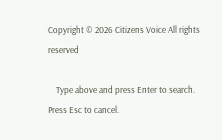Copyright © 2026 Citizens Voice All rights reserved

    Type above and press Enter to search. Press Esc to cancel.